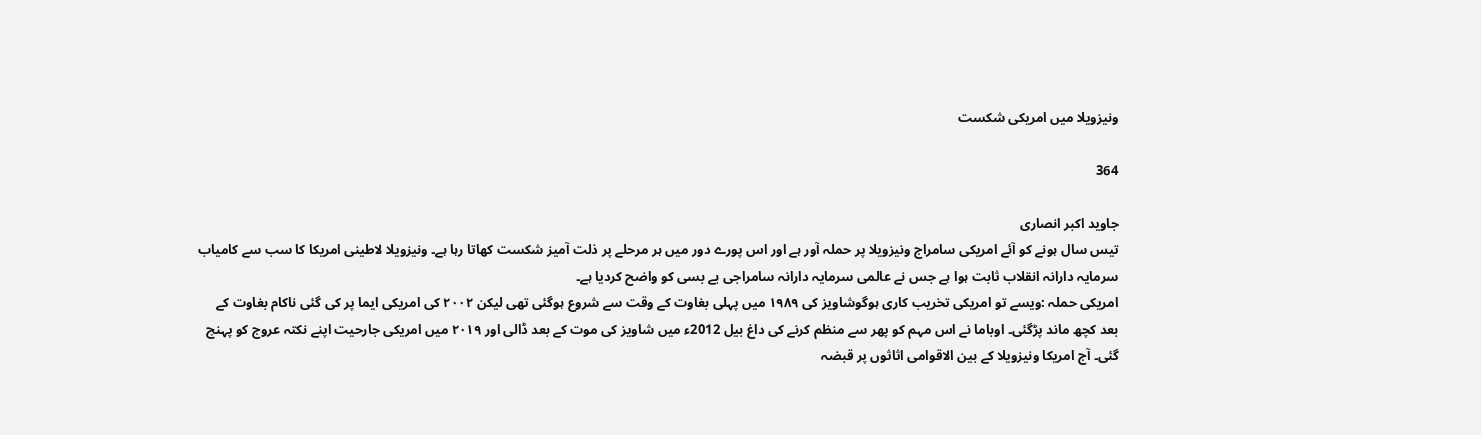ونیزویلا میں امریکی شکست

364

جاوید اکبر انصاری
تیس سال ہونے کو آئے امریکی سامراج ونیزویلا پر حملہ آور ہے اور اس پورے دور میں ہر مرحلے پر ذلت آمیز شکست کھاتا رہا ہے۔ ونیزویلا لاطینی امریکا کا سب سے کامیاب سرمایہ دارانہ انقلاب ثابت ہوا ہے جس نے عالمی سرمایہ دارانہ سامراجی بے بسی کو واضح کردیا ہے۔
امریکی حملہ :ویسے تو امریکی تخریب کاری ہوگوشاویز کی ۱۹۸۹ میں پہلی بغاوت کے وقت سے شروع ہوگئی تھی لیکن ۲۰۰۲ کی امریکی ایما پر کی گئی ناکام بغاوت کے بعد کچھ ماند پڑگئی۔ اوباما نے اس مہم کو پھر سے منظم کرنے کی داغ بیل 2012ء میں شاویز کی موت کے بعد ڈالی اور ۲۰۱۹ میں امریکی جارحیت اپنے نکتہ عروج کو پہنچ گئی۔ آج امریکا ونیزویلا کے بین الاقوامی اثاثوں پر قبضہ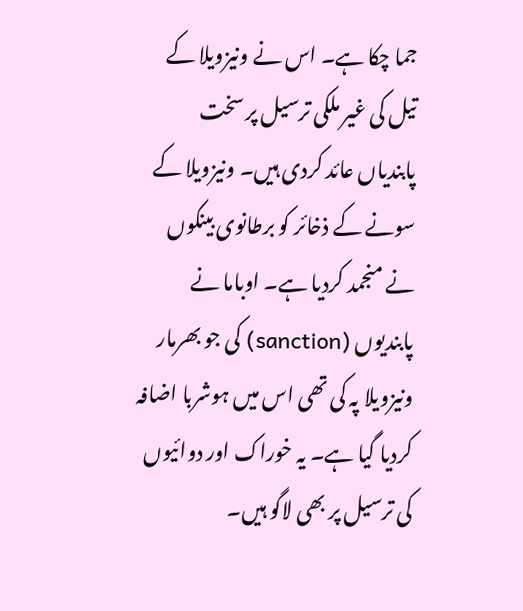جما چکا ہے۔ اس نے ونیزویلا کے تیل کی غیر ملکی ترسیل پر سخت پابندیاں عائد کردی ہیں۔ ونیزویلا کے سونے کے ذخائر کو برطانوی بینکوں نے منجمد کردیا ہے۔ اوباما نے پابندیوں (sanction) کی جو بھرمار ونیزویلا پہ کی تھی اس میں ہوشربا اضافہ کردیا گیا ہے۔ یہ خوراک اور دوائیوں کی ترسیل پر بھی لاگو ہیں۔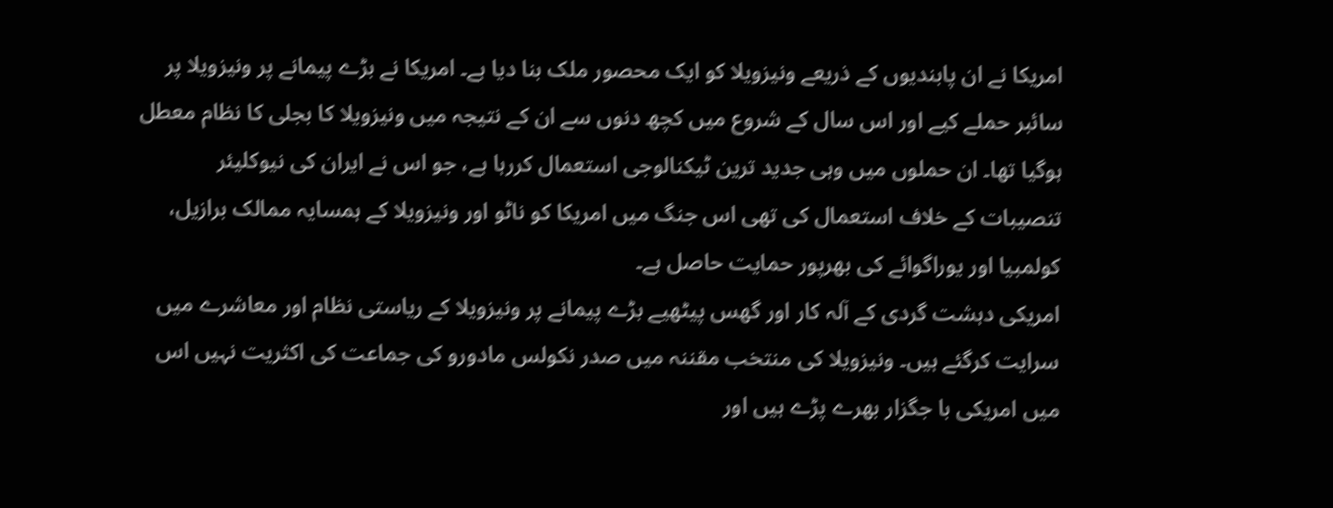امریکا نے ان پابندیوں کے ذریعے ونیزویلا کو ایک محصور ملک بنا دیا ہے۔ امریکا نے بڑے پیمانے پر ونیزویلا پر سائبر حملے کیے اور اس سال کے شروع میں کچھ دنوں سے ان کے نتیجہ میں ونیزویلا کا بجلی کا نظام معطل ہوگیا تھا۔ ان حملوں میں وہی جدید ترین ٹیکنالوجی استعمال کررہا ہے، جو اس نے ایران کی نیوکلیئر تنصیبات کے خلاف استعمال کی تھی اس جنگ میں امریکا کو ناٹو اور ونیزویلا کے ہمسایہ ممالک برازیل، کولمبیا اور یوراگوائے کی بھرپور حمایت حاصل ہے۔
امریکی دہشت گردی کے آلہ کار اور گھس پیٹھیے بڑے پیمانے پر ونیزویلا کے ریاستی نظام اور معاشرے میں سرایت کرگئے ہیں۔ ونیزویلا کی منتخب مقننہ میں صدر نکولس مادورو کی جماعت کی اکثریت نہیں اس میں امریکی با جگزار بھرے پڑے ہیں اور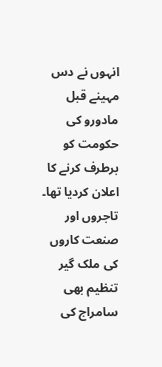انہوں نے دس مہینے قبل مادورو کی حکومت کو برطرف کرنے کا اعلان کردیا تھا۔ تاجروں اور صنعت کاروں کی ملک گیر تنظیم بھی سامراج کی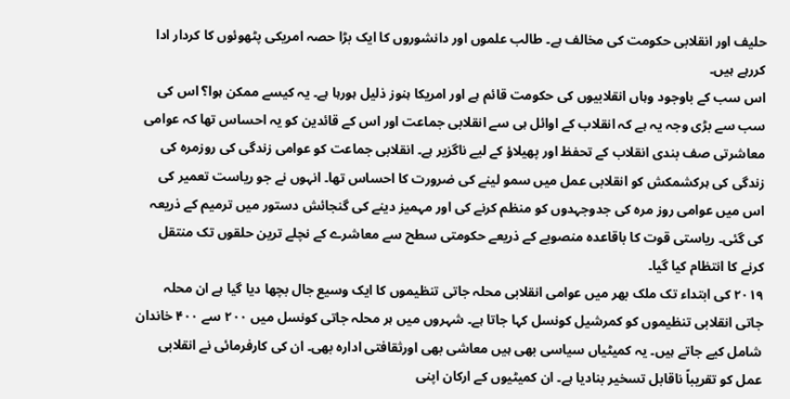حلیف اور انقلابی حکومت کی مخالف ہے۔ طالب علموں اور دانشوروں کا ایک بڑا حصہ امریکی پٹھوئوں کا کردار ادا کررہے ہیں۔
اس سب کے باوجود وہاں انقلابیوں کی حکومت قائم ہے اور امریکا ہنوز ذلیل ہورہا ہے۔ یہ کیسے ممکن ہوا؟ اس کی سب سے بڑی وجہ یہ ہے کہ انقلاب کے اوائل ہی سے انقلابی جماعت اور اس کے قائدین کو یہ احساس تھا کہ عوامی معاشرتی صف بندی انقلاب کے تحفظ اور پھیلاؤ کے لیے ناگزیر ہے۔ انقلابی جماعت کو عوامی زندگی کی روزمرہ کی زندگی کی ہرکشمکش کو انقلابی عمل میں سمو لینے کی ضرورت کا احساس تھا۔ انہوں نے جو ریاست تعمیر کی اس میں عوامی روز مرہ کی جدوجہدوں کو منظم کرنے کی اور مہمیز دینے کی گنجائش دستور میں ترمیم کے ذریعہ کی گئی۔ ریاستی قوت کا باقاعدہ منصوبے کے ذریعے حکومتی سطح سے معاشرے کے نچلے ترین حلقوں تک منتقل کرنے کا انتظام کیا گیا۔
۲۰۱۹ کی ابتداء تک ملک بھر میں عوامی انقلابی محلہ جاتی تنظیموں کا ایک وسیع جال بچھا دیا گیا ہے ان محلہ جاتی انقلابی تنظیموں کو کمرشیل کونسل کہا جاتا ہے۔ شہروں میں ہر محلہ جاتی کونسل میں ۲۰۰ سے ۴۰۰ خاندان شامل کیے جاتے ہیں۔ یہ کمیٹیاں سیاسی بھی ہیں معاشی بھی اورثقافتی ادارہ بھی۔ ان کی کارفرمائی نے انقلابی عمل کو تقریباً ناقابل تسخیر بنادیا ہے۔ ان کمیٹیوں کے ارکان اپنی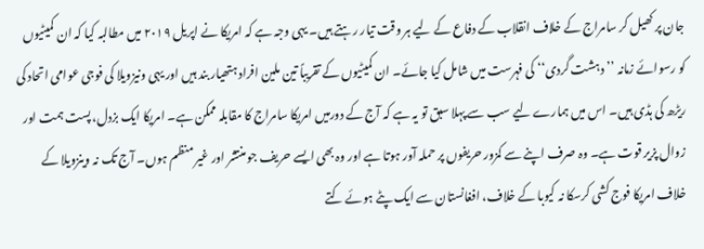جان پر کھیل کر سامراج کے خلاف انقلاب کے دفاع کے لیے ہر وقت تیار رہتے ہیں۔ یہی وجہ ہے کہ امریکا نے اپریل ۲۰۱۹ میں مطالبہ کیا کہ ان کمیٹیوں کو رسوائے زمانہ ’’دہشت گردی‘‘ کی فہرست میں شامل کیا جائے۔ ان کمیٹیوں کے تقریباً تین ملین افراد ہتھیار بند ہیں اور یہی ونیزویلا کی فوجی عوامی اتحاد کی ریڑھ کی ہڈی ہیں۔ اس میں ہمارے لیے سب سے پہلا سبق تو یہ ہے کہ آج کے دورمیں امریکا سامراج کا مقابلہ ممکن ہے۔ امریکا ایک بزدل، پست ہمت اور زوال پزیر قوت ہے۔ وہ صرف اپنے سے کمزور حریفوں پر حملہ آور ہوتا ہے اور وہ بھی ایسے حریف جو منتشر اور غیر منظم ہوں۔ آج تک نہ وینزویلا کے خلاف امریکا فوج کشی کرسکا نہ کیوبا کے خلاف، افغانستان سے ایک پٹے ہوئے کتے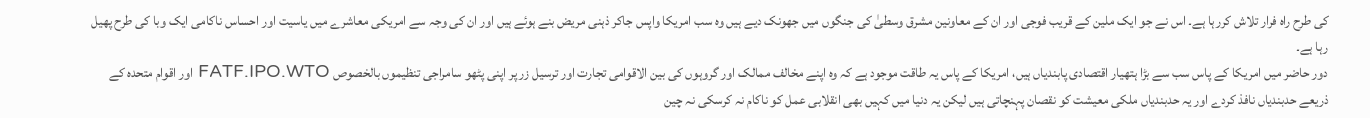کی طرح راہ فرار تلاش کررہا ہے۔ اس نے جو ایک ملین کے قریب فوجی اور ان کے معاونین مشرق وسطیٰ کی جنگوں میں جھونک دیے ہیں وہ سب امریکا واپس جاکر ذہنی مریض بنے ہوئے ہیں اور ان کی وجہ سے امریکی معاشرے میں یاسیت اور احساس ناکامی ایک وبا کی طرح پھیل رہا ہے۔
دور حاضر میں امریکا کے پاس سب سے بڑا ہتھیار اقتصادی پابندیاں ہیں، امریکا کے پاس یہ طاقت موجود ہے کہ وہ اپنے مخالف ممالک اور گروہوں کی بین الاقوامی تجارت اور ترسیل زر پر اپنی پٹھو سامراجی تنظیموں بالخصوص FATF.IPO.WTO اور اقوام متحدہ کے ذریعے حدبندیاں نافذ کردے اور یہ حدبندیاں ملکی معیشت کو نقصان پہنچاتی ہیں لیکن یہ دنیا میں کہیں بھی انقلابی عمل کو ناکام نہ کرسکی نہ چین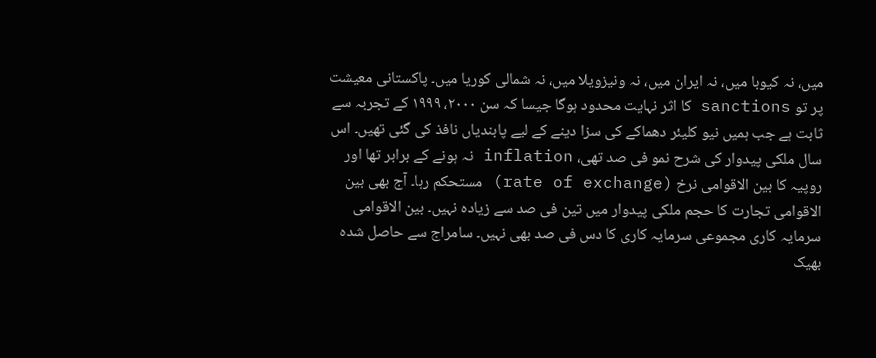میں، نہ کیوبا میں، نہ ایران میں، نہ ونیزویلا میں، نہ شمالی کوریا میں۔ پاکستانی معیشت پر تو sanctions کا اثر نہایت محدود ہوگا جیسا کہ سن ۲۰۰۰، ۱۹۹۹ کے تجربہ سے ثابت ہے جب ہمیں نیو کلیئر دھماکے کی سزا دینے کے لیے پابندیاں نافذ کی گئی تھیں۔ اس سال ملکی پیدوار کی شرح نمو فی صد تھی، inflation نہ ہونے کے برابر تھا اور روپیہ کا بین الاقوامی نرخ (rate of exchange) مستحکم رہا۔ آج بھی بین الاقوامی تجارت کا حجم ملکی پیدوار میں تین فی صد سے زیادہ نہیں۔ بین الاقوامی سرمایہ کاری مجموعی سرمایہ کاری کا دس فی صد بھی نہیں۔ سامراج سے حاصل شدہ بھیک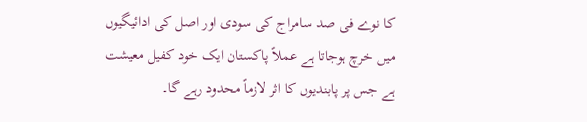کا نوے فی صد سامراج کی سودی اور اصل کی ادائیگیوں میں خرچ ہوجاتا ہے عملاً پاکستان ایک خود کفیل معیشت ہے جس پر پابندیوں کا اثر لازماً محدود رہے گا۔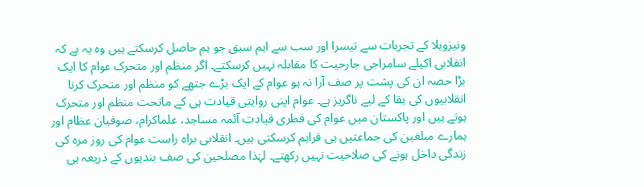ونیزویلا کے تجربات سے تیسرا اور سب سے اہم سبق جو ہم حاصل کرسکتے ہیں وہ یہ ہے کہ انقلابی اکیلے سامراجی جارحیت کا مقابلہ نہیں کرسکتے۔ اگر منظم اور متحرک عوام کا ایک بڑا حصہ ان کی پشت پر صف آرا نہ ہو عوام کے ایک بڑے جتھے کو منظم اور متحرک کرنا انقلابیوں کی بقا کے لیے ناگریز ہے۔ عوام اپنی روایتی قیادت ہی کے ماتحت منظم اور متحرک ہوتے ہیں اور پاکستان میں عوام کی فطری قیادت آئمہ مساجد، علماکرام، صوفیان عظام اور ہمارے مبلغین کی جماعتیں ہی فراہم کرسکتی ہیں۔ انقلابی براہ راست عوام کی روز مرہ کی زندگی داخل ہونے کی صلاحیت نہیں رکھتے۔ لہٰذا مصلحین کی صف بندیوں کے ذریعہ ہی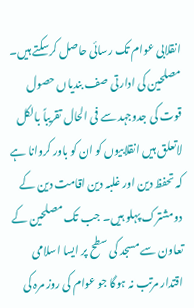انقلابی عوام تک رسائی حاصل کرسکتے ہیں۔
مصلحین کی ادارتی صف بندیاں حصول قوت کی جدوجہد سے فی الحال تقریباً بالکل لاتعلق ہیں انقلابیوں کو ان کو باور کروانا ہے کہ تحفظ دین اور غلبہ دین اقامت دین کے دومشترک پہلو ہیں۔ جب تک مصلحین کے تعاون سے مسجد کی سطح پر ایسا اسلامی اقتدار مرتب نہ ہوگا جو عوام کی روز مرہ کی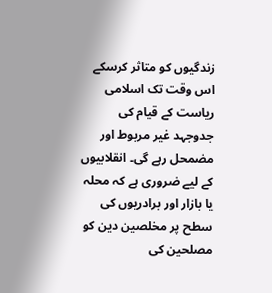زندگیوں کو متاثر کرسکے اس وقت تک اسلامی ریاست کے قیام کی جدوجہد غیر مربوط اور مضمحل رہے گی۔ انقلابیوں کے لیے ضروری ہے کہ محلہ یا بازار اور برادریوں کی سطح پر مخلصین دین کو مصلحین کی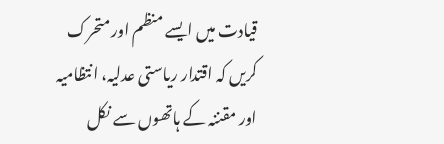قیادت میں ایسے منظم اور متحرک کریں کہ اقتدار ریاستی عدلیہ، انتظامیہ اور مقننہ کے ہاتھوں سے نکل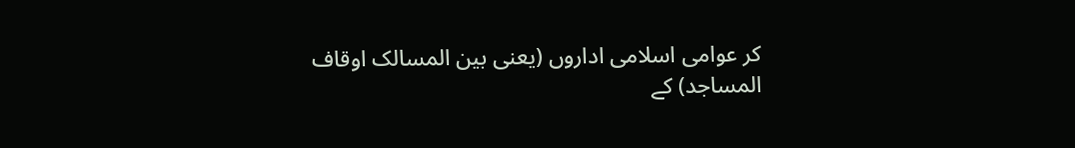کر عوامی اسلامی اداروں (یعنی بین المسالک اوقاف المساجد) کے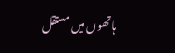ہاتھوں میں مستقل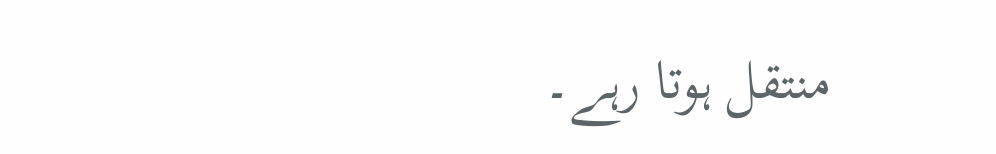منتقل ہوتا رہے۔